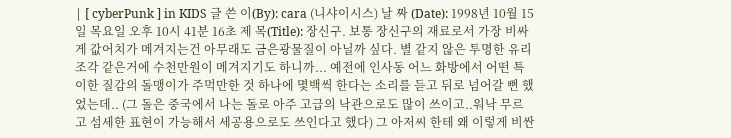| [ cyberPunk ] in KIDS 글 쓴 이(By): cara (니샤이시스) 날 짜 (Date): 1998년 10월 15일 목요일 오후 10시 41분 16초 제 목(Title): 장신구. 보통 장신구의 재료로서 가장 비싸게 값어치가 메겨지는건 아무래도 금은광물질이 아닐까 싶다. 별 같지 않은 투명한 유리조각 같은거에 수천만원이 메겨지기도 하니까... 예전에 인사동 어느 화방에서 어떤 특이한 질감의 돌맹이가 주먹만한 것 하나에 몇백씩 한다는 소리를 듣고 뒤로 넘어갈 뻔 했었는데.. (그 돌은 중국에서 나는 돌로 아주 고급의 낙관으로도 많이 쓰이고..워낙 무르고 섬세한 표현이 가능해서 세공용으로도 쓰인다고 했다) 그 아저씨 한테 왜 이렇게 비싼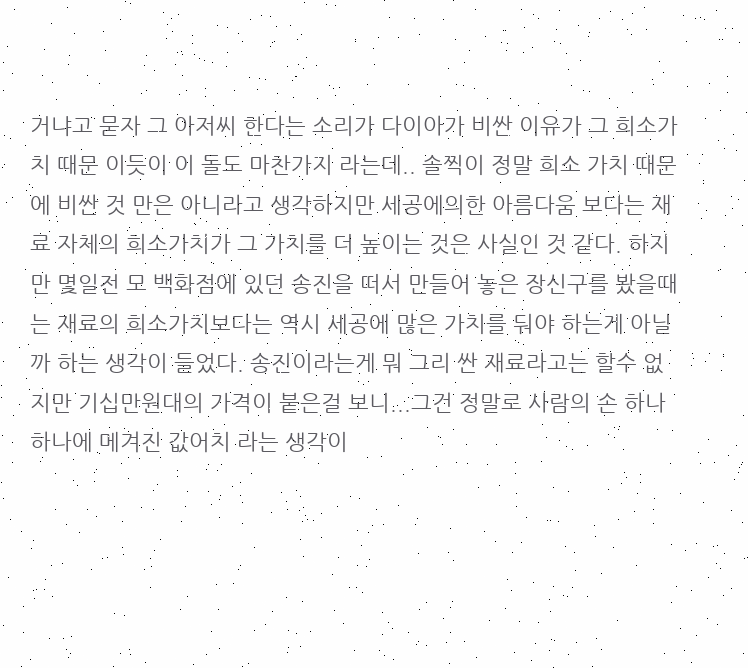거냐고 묻자 그 아저씨 한다는 소리가 다이아가 비싼 이유가 그 희소가치 때문 이듯이 이 돌도 마찬가지 라는데.. 솔찍이 정말 희소 가치 때문에 비싼 것 만은 아니라고 생각하지만 세공에의한 아름다움 보다는 재료 자체의 희소가치가 그 가치를 더 높이는 것은 사실인 것 같다. 하지만 몇일전 모 백화점에 있던 송진을 떠서 만들어 놓은 장신구를 봤을때는 재료의 희소가치보다는 역시 세공에 많은 가치를 둬야 하는게 아닐까 하는 생각이 들었다. 송진이라는게 뭐 그리 싼 재료라고는 할수 없지만 기십만원대의 가격이 붙은걸 보니...그건 정말로 사람의 손 하나하나에 메겨진 값어치 라는 생각이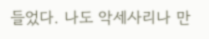들었다. 나도 악세사리나 만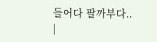들어다 팔까부다.. |